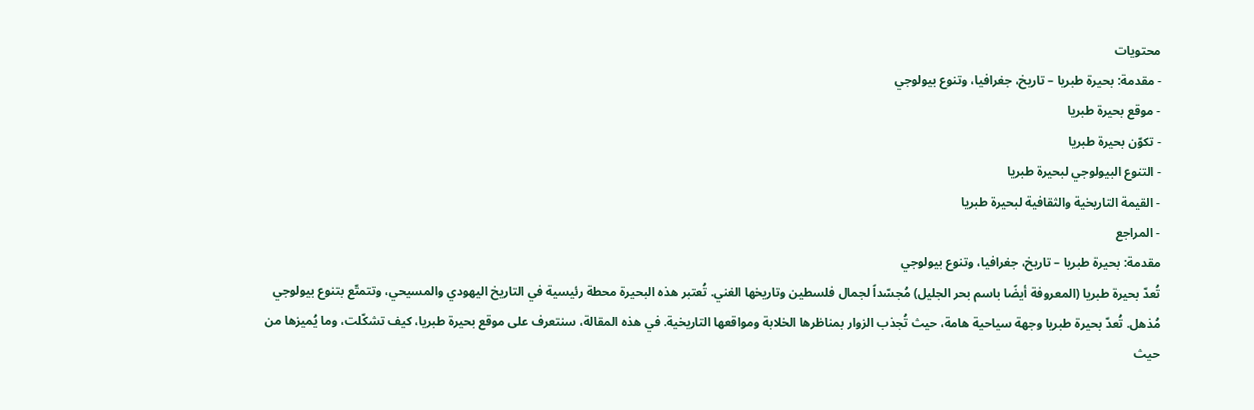محتويات
- مقدمة: بحيرة طبريا – تاريخ، جغرافيا، وتنوع بيولوجي
- موقع بحيرة طبريا
- تكوّن بحيرة طبريا
- التنوع البيولوجي لبحيرة طبريا
- القيمة التاريخية والثقافية لبحيرة طبريا
- المراجع
مقدمة: بحيرة طبريا – تاريخ، جغرافيا، وتنوع بيولوجي
تُعدّ بحيرة طبريا (المعروفة أيضًا باسم بحر الجليل) مُجسّداً لجمال فلسطين وتاريخها الغني. تُعتبر هذه البحيرة محطة رئيسية في التاريخ اليهودي والمسيحي، وتتمتّع بتنوع بيولوجي مُذهل. تُعدّ بحيرة طبريا وجهة سياحية هامة، حيث تُجذب الزوار بمناظرها الخلابة ومواقعها التاريخية. في هذه المقالة، سنتعرف على موقع بحيرة طبريا، كيف تشكّلت، وما يُميزها من حيث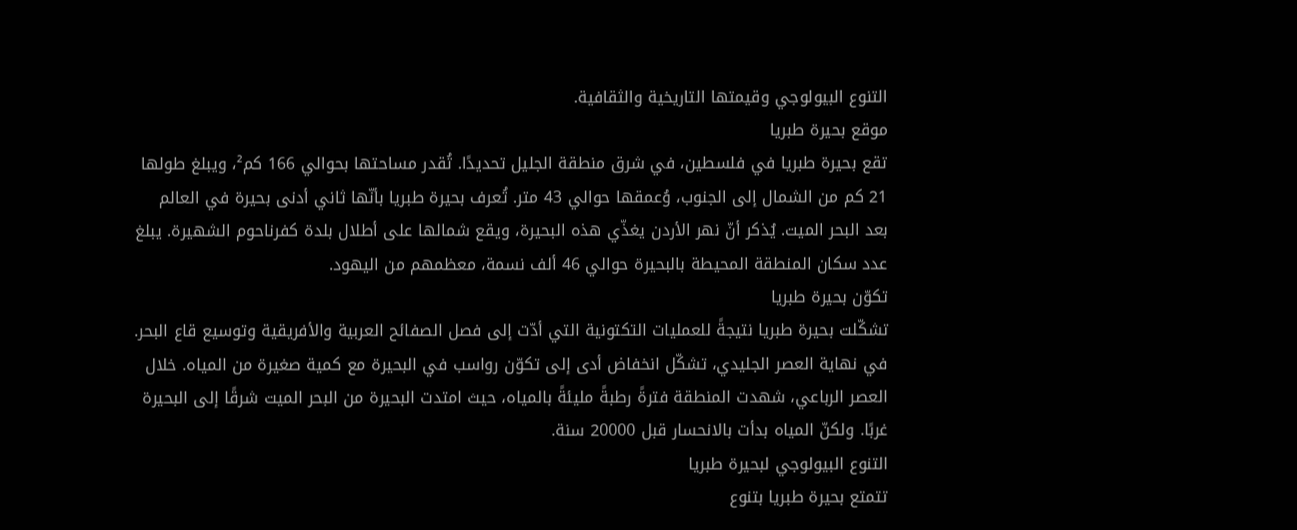التنوع البيولوجي وقيمتها التاريخية والثقافية.
موقع بحيرة طبريا
تقع بحيرة طبريا في فلسطين، في شرق منطقة الجليل تحديدًا. تُقدر مساحتها بحوالي 166 كم²، ويبلغ طولها 21 كم من الشمال إلى الجنوب، وُعمقها حوالي 43 متر. تُعرف بحيرة طبريا بأنّها ثاني أدنى بحيرة في العالم بعد البحر الميت. يُذكر أنّ نهر الأردن يغذّي هذه البحيرة، ويقع شمالها على أطلال بلدة كفرناحوم الشهيرة. يبلغ عدد سكان المنطقة المحيطة بالبحيرة حوالي 46 ألف نسمة، معظمهم من اليهود.
تكوّن بحيرة طبريا
تشكّلت بحيرة طبريا نتيجةً للعمليات التكتونية التي أدّت إلى فصل الصفائح العربية والأفريقية وتوسيع قاع البحر. في نهاية العصر الجليدي، تشكّل انخفاض أدى إلى تكوّن رواسب في البحيرة مع كمية صغيرة من المياه. خلال العصر الرباعي، شهدت المنطقة فترةً رطبةً مليئةً بالمياه، حيث امتدت البحيرة من البحر الميت شرقًا إلى البحيرة غربًا. ولكنّ المياه بدأت بالانحسار قبل 20000 سنة.
التنوع البيولوجي لبحيرة طبريا
تتمتع بحيرة طبريا بتنوع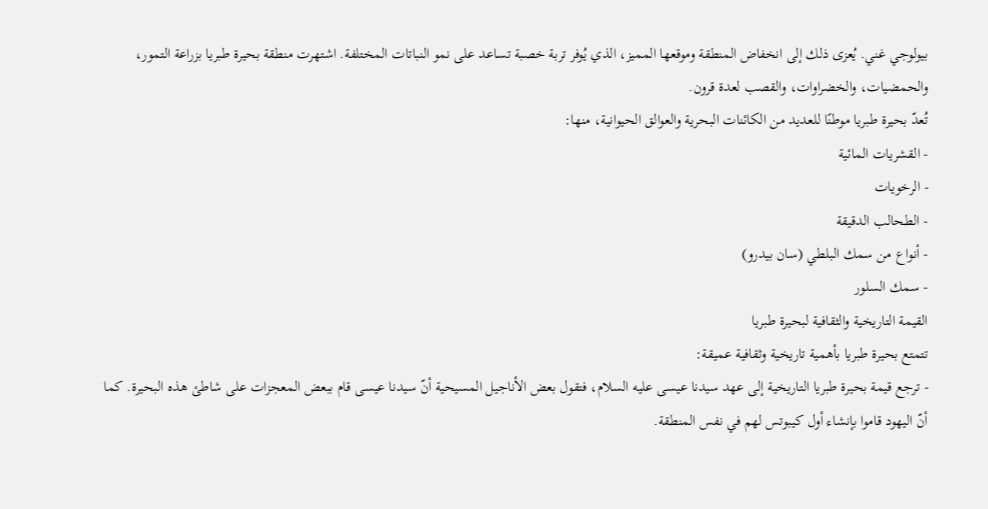بيولوجي غني. يُعزى ذلك إلى انخفاض المنطقة وموقعها المميز، الذي يُوفر تربة خصبة تساعد على نمو النباتات المختلفة. اشتهرت منطقة بحيرة طبريا بزراعة التمور، والحمضيات، والخضراوات، والقصب لعدة قرون.
تُعدّ بحيرة طبريا موطنًا للعديد من الكائنات البحرية والعوالق الحيوانية، منها:
- القشريات المائية
- الرخويات
- الطحالب الدقيقة
- أنواع من سمك البلطي (سان بيدرو)
- سمك السلور
القيمة التاريخية والثقافية لبحيرة طبريا
تتمتع بحيرة طبريا بأهمية تاريخية وثقافية عميقة:
- ترجع قيمة بحيرة طبريا التاريخية إلى عهد سيدنا عيسى عليه السلام، فتقول بعض الأناجيل المسيحية أنّ سيدنا عيسى قام ببعض المعجزات على شاطئ هذه البحيرة. كما أنّ اليهود قاموا بإنشاء أول كيبوتس لهم في نفس المنطقة.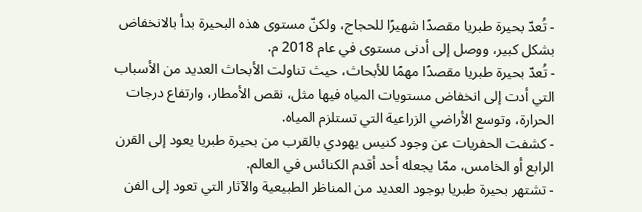- تُعدّ بحيرة طبريا مقصدًا شهيرًا للحجاج، ولكنّ مستوى هذه البحيرة بدأ بالانخفاض بشكل كبير، ووصل إلى أدنى مستوى في عام 2018 م.
- تُعدّ بحيرة طبريا مقصدًا مهمًا للأبحاث، حيث تناولت الأبحاث العديد من الأسباب التي أدت إلى انخفاض مستويات المياه فيها مثل، نقص الأمطار، وارتفاع درجات الحرارة، وتوسع الأراضي الزراعية التي تستلزم المياه.
- كشفت الحفريات عن وجود كنيس يهودي بالقرب من بحيرة طبريا يعود إلى القرن الرابع أو الخامس، ممّا يجعله أحد أقدم الكنائس في العالم.
- تشتهر بحيرة طبريا بوجود العديد من المناظر الطبيعية والآثار التي تعود إلى الفن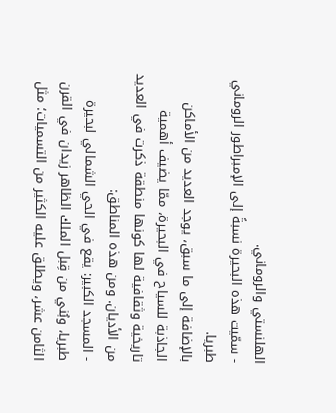الهلنستي والروماني.
- سمّيت هذه البحيرة نسبةً إلى الإمبراطور الروماني طبريا.
بالإضافة إلى ما سبق، يوجد العديد من الأماكن الجاذبة للسياح في البحيرة، ممّا يضيف أهمية تاريخية وثقافية لها كونها منطقة ذكرت في العديد من الأديان. ومن هذه المناطق:
- المسجد الكبير: يقع في الحي الشمالي لبحيرة طبريا، وبُني من قِبل الملك الظاهر زيدان في القرن الثامن عشر، ويطلق عليه الكثير من التسميات؛ مثل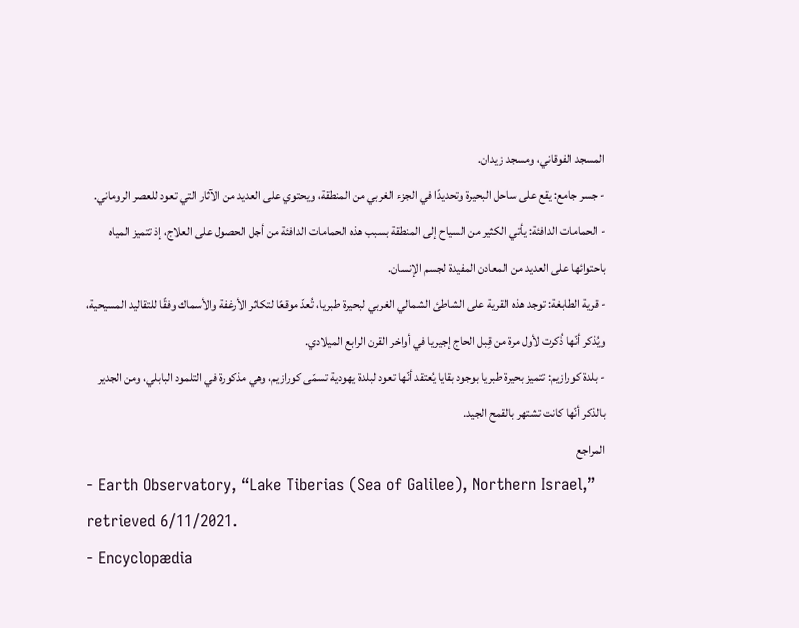المسجد الفوقاني، ومسجد زيدان.
- جسر جامع: يقع على ساحل البحيرة وتحديدًا في الجزء الغربي من المنطقة، ويحتوي على العديد من الآثار التي تعود للعصر الروماني.
- الحمامات الدافئة: يأتي الكثير من السياح إلى المنطقة بسبب هذه الحمامات الدافئة من أجل الحصول على العلاج، إذ تتميز المياه باحتوائها على العديد من المعادن المفيدة لجسم الإنسان.
- قرية الطابغة: توجد هذه القرية على الشاطئ الشمالي الغربي لبحيرة طبريا، تُعدّ موقعًا لتكاثر الأرغفة والأسماك وفقًا للتقاليد المسيحية، ويُذكر أنّها ذُكرت لأول مرة من قِبل الحاج إجيريا في أواخر القرن الرابع الميلادي.
- بلدة كورازيم: تتميز بحيرة طبريا بوجود بقايا يُعتقد أنّها تعود لبلدة يهودية تسمّى كورازيم، وهي مذكورة في التلمود البابلي، ومن الجدير بالذكر أنّها كانت تشتهر بالقمح الجيد.
المراجع
- Earth Observatory, “Lake Tiberias (Sea of Galilee), Northern Israel,” retrieved 6/11/2021.
- Encyclopædia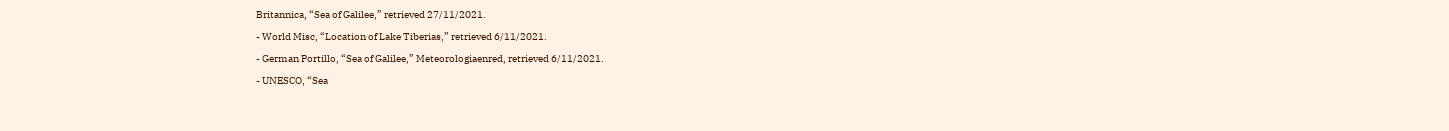Britannica, “Sea of Galilee,” retrieved 27/11/2021.
- World Misc, “Location of Lake Tiberias,” retrieved 6/11/2021.
- German Portillo, “Sea of Galilee,” Meteorologiaenred, retrieved 6/11/2021.
- UNESCO, “Sea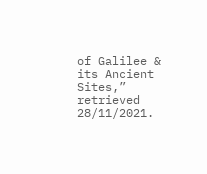of Galilee & its Ancient Sites,” retrieved 28/11/2021.